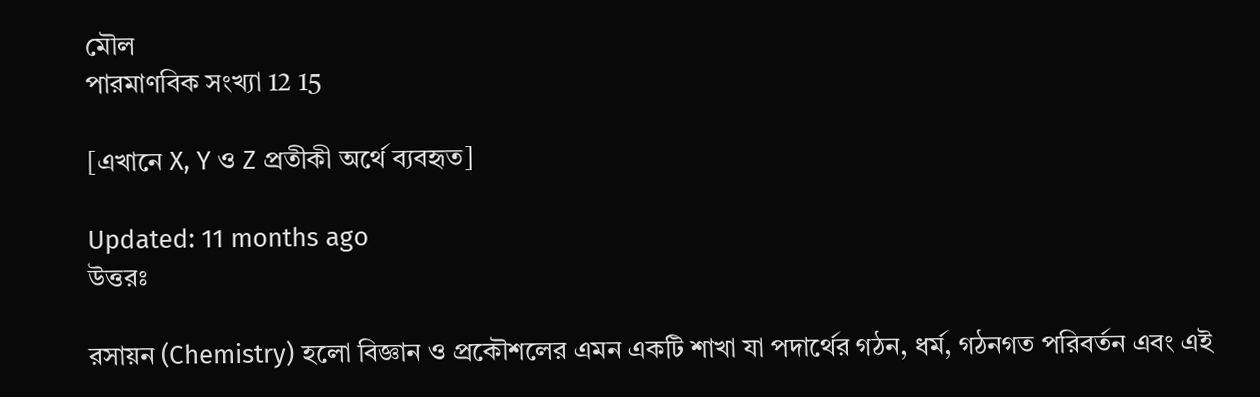মৌল
পারমাণবিক সংখ্যা 12 15

[এখানে X, Y ও Z প্রতীকী অর্থে ব্যবহৃত]

Updated: 11 months ago
উত্তরঃ

রসায়ন (Chemistry) হলো বিজ্ঞান ও প্রকৌশলের এমন একটি শাখা যা পদার্থের গঠন, ধর্ম, গঠনগত পরিবর্তন এবং এই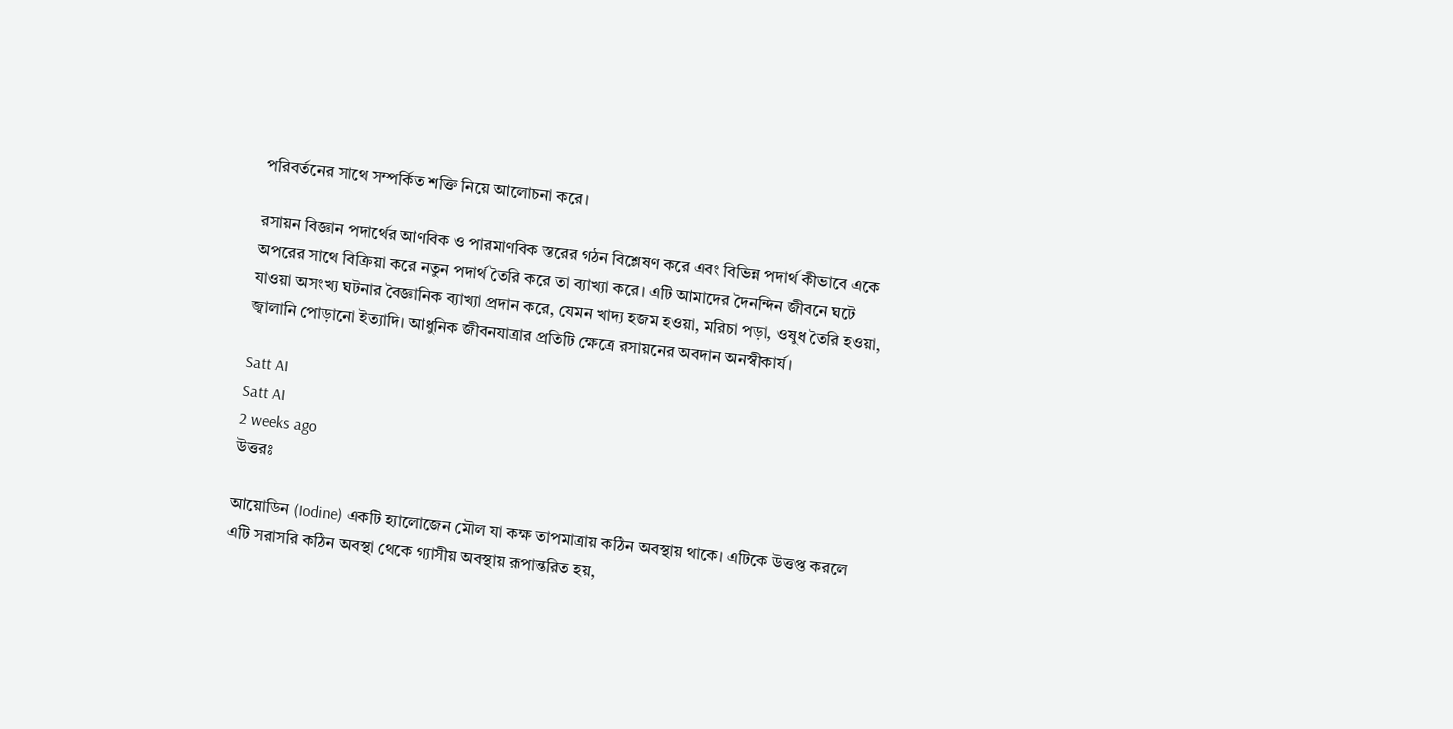পরিবর্তনের সাথে সম্পর্কিত শক্তি নিয়ে আলোচনা করে।

রসায়ন বিজ্ঞান পদার্থের আণবিক ও পারমাণবিক স্তরের গঠন বিশ্লেষণ করে এবং বিভিন্ন পদার্থ কীভাবে একে অপরের সাথে বিক্রিয়া করে নতুন পদার্থ তৈরি করে তা ব্যাখ্যা করে। এটি আমাদের দৈনন্দিন জীবনে ঘটে যাওয়া অসংখ্য ঘটনার বৈজ্ঞানিক ব্যাখ্যা প্রদান করে, যেমন খাদ্য হজম হওয়া, মরিচা পড়া, ওষুধ তৈরি হওয়া, জ্বালানি পোড়ানো ইত্যাদি। আধুনিক জীবনযাত্রার প্রতিটি ক্ষেত্রে রসায়নের অবদান অনস্বীকার্য।

Satt AI
Satt AI
2 weeks ago
উত্তরঃ

আয়োডিন (Iodine) একটি হ্যালোজেন মৌল যা কক্ষ তাপমাত্রায় কঠিন অবস্থায় থাকে। এটিকে উত্তপ্ত করলে এটি সরাসরি কঠিন অবস্থা থেকে গ্যাসীয় অবস্থায় রূপান্তরিত হয়,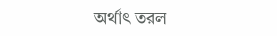অর্থাৎ তরল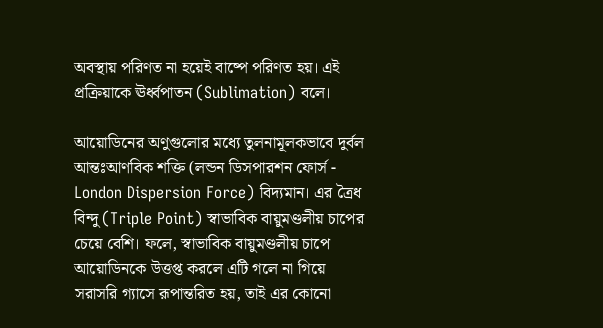অবস্থায় পরিণত না হয়েই বাষ্পে পরিণত হয়। এই প্রক্রিয়াকে ঊর্ধ্বপাতন (Sublimation) বলে।

আয়োডিনের অণুগুলোর মধ্যে তুলনামূলকভাবে দুর্বল আন্তঃআণবিক শক্তি (লন্ডন ডিসপারশন ফোর্স - London Dispersion Force) বিদ্যমান। এর ত্রৈধ বিন্দু (Triple Point) স্বাভাবিক বায়ুমণ্ডলীয় চাপের চেয়ে বেশি। ফলে, স্বাভাবিক বায়ুমণ্ডলীয় চাপে আয়োডিনকে উত্তপ্ত করলে এটি গলে না গিয়ে সরাসরি গ্যাসে রূপান্তরিত হয়, তাই এর কোনো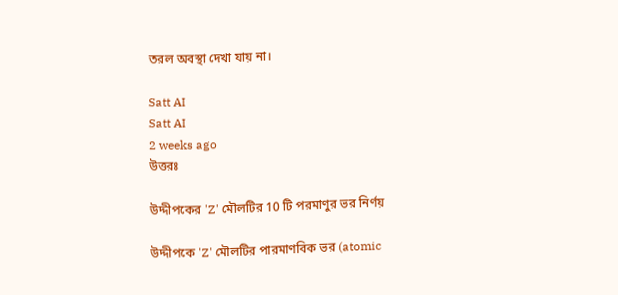তরল অবস্থা দেখা যায় না।

Satt AI
Satt AI
2 weeks ago
উত্তরঃ

উদ্দীপকের 'Z' মৌলটির 10 টি পরমাণুর ভর নির্ণয়

উদ্দীপকে 'Z' মৌলটির পারমাণবিক ভর (atomic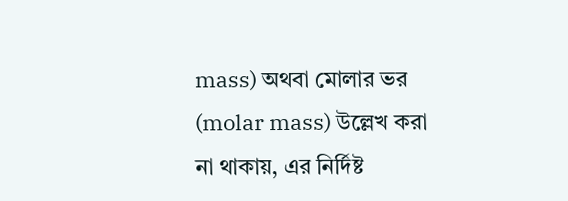mass) অথবা মোলার ভর (molar mass) উল্লেখ করা না থাকায়, এর নির্দিষ্ট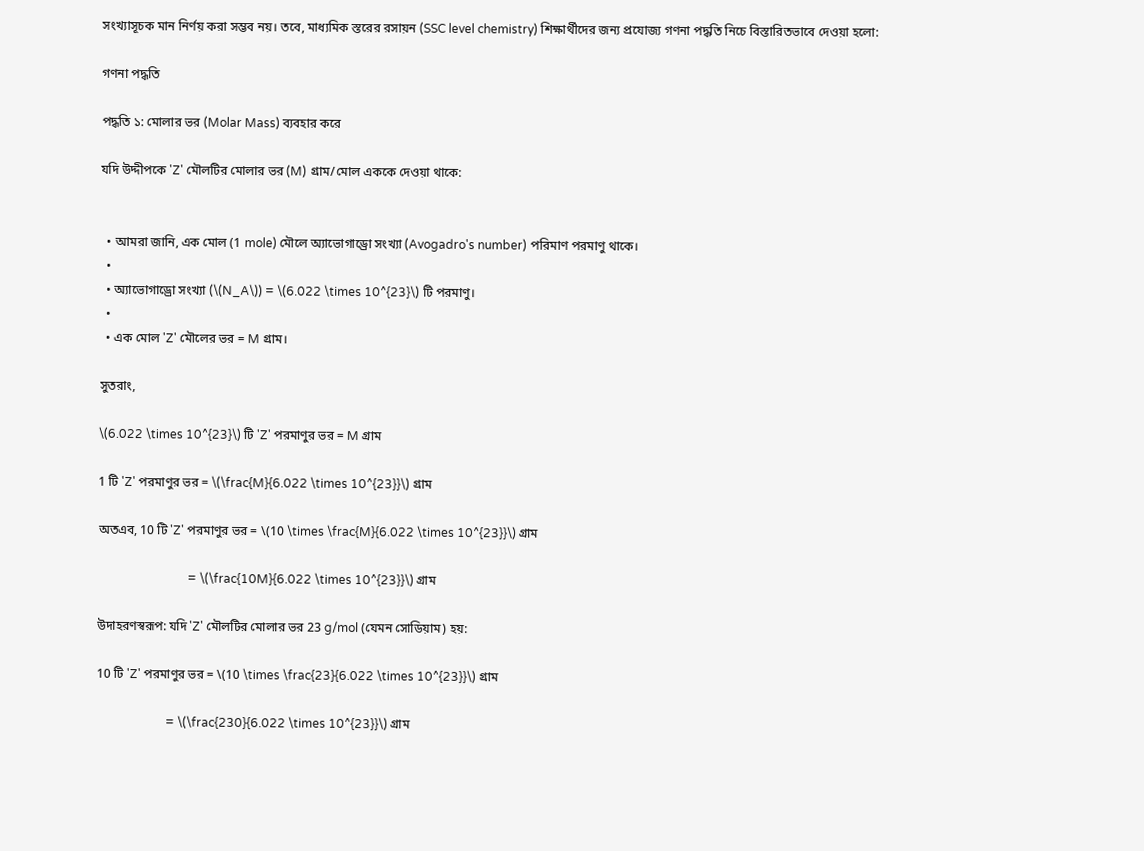সংখ্যাসূচক মান নির্ণয় করা সম্ভব নয়। তবে, মাধ্যমিক স্তরের রসায়ন (SSC level chemistry) শিক্ষার্থীদের জন্য প্রযোজ্য গণনা পদ্ধতি নিচে বিস্তারিতভাবে দেওয়া হলো:

গণনা পদ্ধতি

পদ্ধতি ১: মোলার ভর (Molar Mass) ব্যবহার করে

যদি উদ্দীপকে 'Z' মৌলটির মোলার ভর (M) গ্রাম/মোল এককে দেওয়া থাকে:


  • আমরা জানি, এক মোল (1 mole) মৌলে অ্যাভোগাড্রো সংখ্যা (Avogadro's number) পরিমাণ পরমাণু থাকে।
  •
  • অ্যাভোগাড্রো সংখ্যা (\(N_A\)) = \(6.022 \times 10^{23}\) টি পরমাণু।
  •
  • এক মোল 'Z' মৌলের ভর = M গ্রাম।

সুতরাং,

\(6.022 \times 10^{23}\) টি 'Z' পরমাণুর ভর = M গ্রাম

1 টি 'Z' পরমাণুর ভর = \(\frac{M}{6.022 \times 10^{23}}\) গ্রাম

অতএব, 10 টি 'Z' পরমাণুর ভর = \(10 \times \frac{M}{6.022 \times 10^{23}}\) গ্রাম

                              = \(\frac{10M}{6.022 \times 10^{23}}\) গ্রাম

উদাহরণস্বরূপ: যদি 'Z' মৌলটির মোলার ভর 23 g/mol (যেমন সোডিয়াম) হয়:

10 টি 'Z' পরমাণুর ভর = \(10 \times \frac{23}{6.022 \times 10^{23}}\) গ্রাম

                       = \(\frac{230}{6.022 \times 10^{23}}\) গ্রাম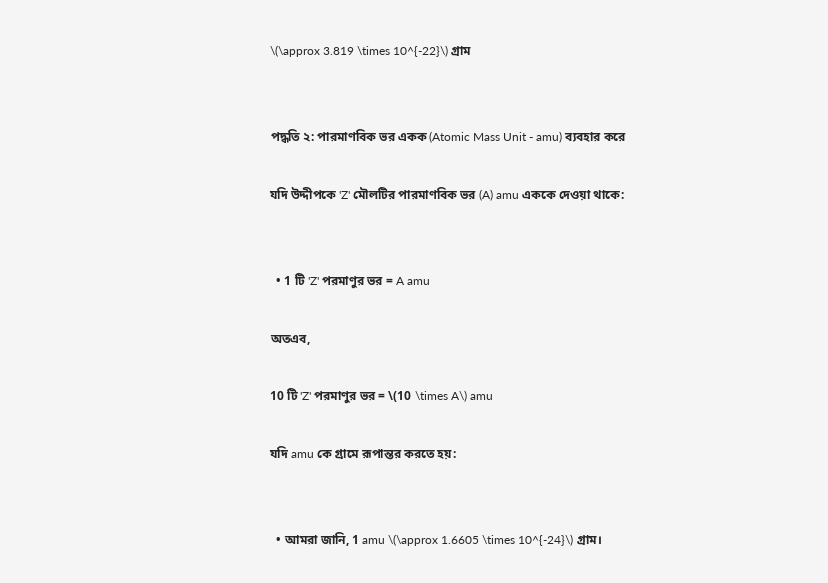\(\approx 3.819 \times 10^{-22}\) গ্রাম


পদ্ধতি ২: পারমাণবিক ভর একক (Atomic Mass Unit - amu) ব্যবহার করে

যদি উদ্দীপকে 'Z' মৌলটির পারমাণবিক ভর (A) amu এককে দেওয়া থাকে:


  • 1 টি 'Z' পরমাণুর ভর = A amu

অতএব,

10 টি 'Z' পরমাণুর ভর = \(10 \times A\) amu

যদি amu কে গ্রামে রূপান্তর করতে হয়:


  • আমরা জানি, 1 amu \(\approx 1.6605 \times 10^{-24}\) গ্রাম।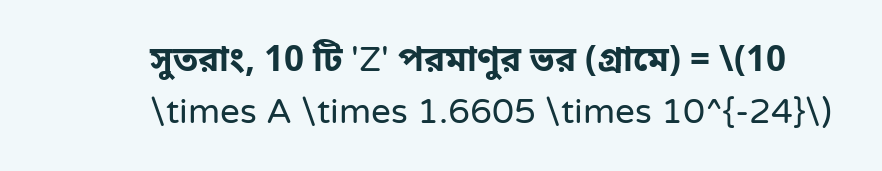সুতরাং, 10 টি 'Z' পরমাণুর ভর (গ্রামে) = \(10 \times A \times 1.6605 \times 10^{-24}\)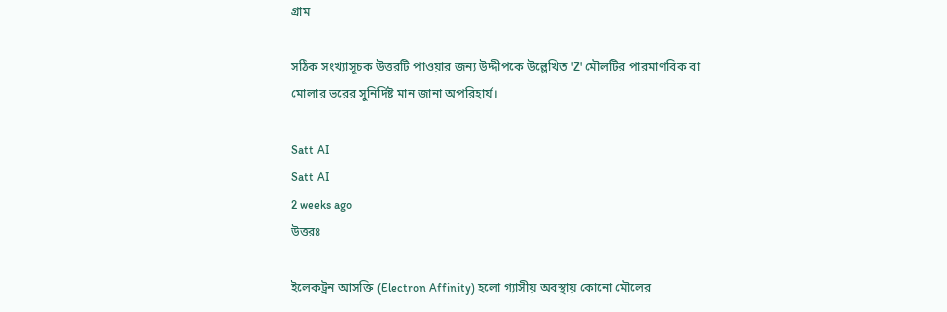গ্রাম

সঠিক সংখ্যাসূচক উত্তরটি পাওয়ার জন্য উদ্দীপকে উল্লেখিত 'Z' মৌলটির পারমাণবিক বা মোলার ভরের সুনির্দিষ্ট মান জানা অপরিহার্য।

Satt AI
Satt AI
2 weeks ago
উত্তরঃ

ইলেকট্রন আসক্তি (Electron Affinity) হলো গ্যাসীয় অবস্থায় কোনো মৌলের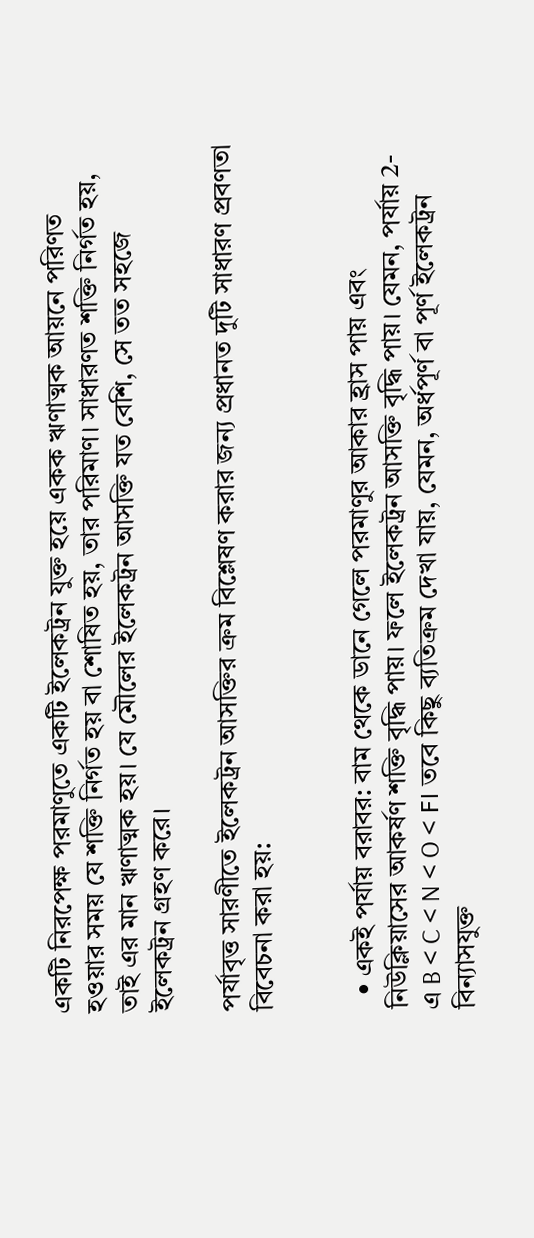একটি নিরপেক্ষ পরমাণুতে একটি ইলেকট্রন যুক্ত হয়ে একক ঋণাত্মক আয়নে পরিণত হওয়ার সময় যে শক্তি নির্গত হয় বা শোষিত হয়, তার পরিমাণ। সাধারণত শক্তি নির্গত হয়, তাই এর মান ঋণাত্মক হয়। যে মৌলের ইলেকট্রন আসক্তি যত বেশি, সে তত সহজে ইলেকট্রন গ্রহণ করে।

পর্যাবৃত্ত সারণীতে ইলেকট্রন আসক্তির ক্রম বিশ্লেষণ করার জন্য প্রধানত দুটি সাধারণ প্রবণতা বিবেচনা করা হয়:


  • একই পর্যায় বরাবর: বাম থেকে ডানে গেলে পরমাণুর আকার হ্রাস পায় এবং নিউক্লিয়াসের আকর্ষণ শক্তি বৃদ্ধি পায়। ফলে ইলেকট্রন আসক্তি বৃদ্ধি পায়। যেমন, পর্যায় 2-এ B < C < N < O < F। তবে কিছু ব্যতিক্রম দেখা যায়, যেমন, অর্ধপূর্ণ বা পূর্ণ ইলেকট্রন বিন্যাসযুক্ত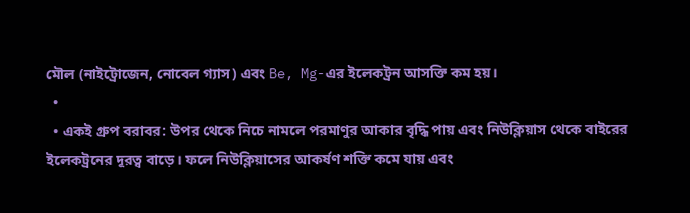মৌল (নাইট্রোজেন, নোবেল গ্যাস) এবং Be, Mg-এর ইলেকট্রন আসক্তি কম হয়।
  •
  • একই গ্রুপ বরাবর: উপর থেকে নিচে নামলে পরমাণুর আকার বৃদ্ধি পায় এবং নিউক্লিয়াস থেকে বাইরের ইলেকট্রনের দূরত্ব বাড়ে। ফলে নিউক্লিয়াসের আকর্ষণ শক্তি কমে যায় এবং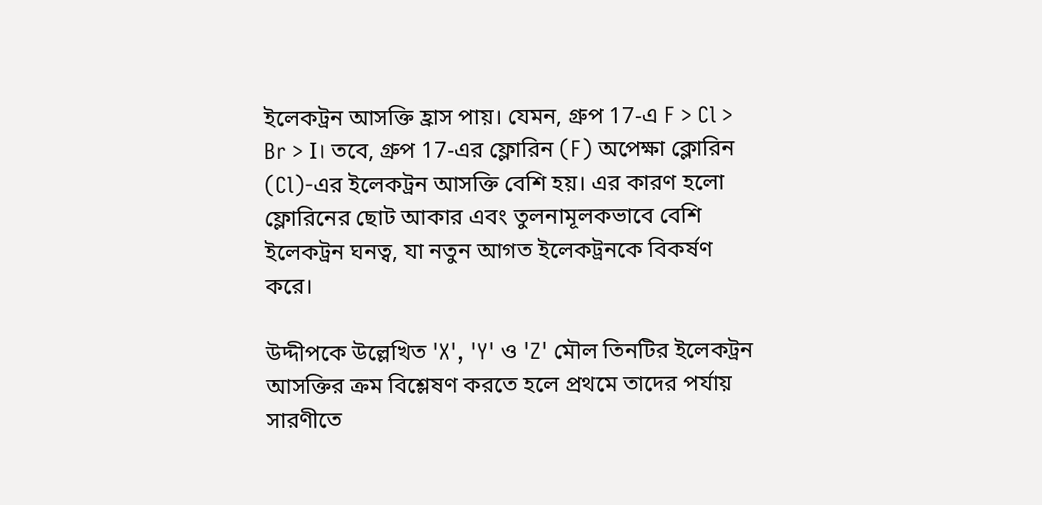ইলেকট্রন আসক্তি হ্রাস পায়। যেমন, গ্রুপ 17-এ F > Cl > Br > I। তবে, গ্রুপ 17-এর ফ্লোরিন (F) অপেক্ষা ক্লোরিন (Cl)-এর ইলেকট্রন আসক্তি বেশি হয়। এর কারণ হলো ফ্লোরিনের ছোট আকার এবং তুলনামূলকভাবে বেশি ইলেকট্রন ঘনত্ব, যা নতুন আগত ইলেকট্রনকে বিকর্ষণ করে।

উদ্দীপকে উল্লেখিত 'X', 'Y' ও 'Z' মৌল তিনটির ইলেকট্রন আসক্তির ক্রম বিশ্লেষণ করতে হলে প্রথমে তাদের পর্যায় সারণীতে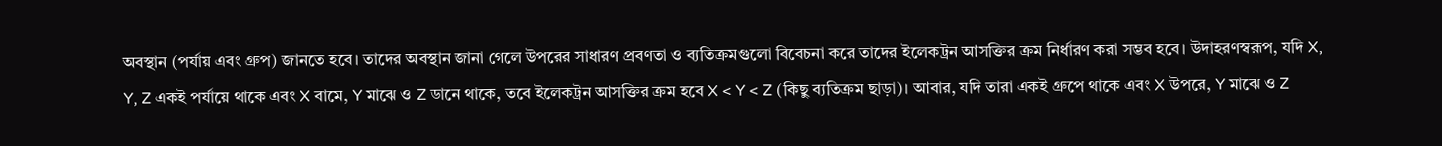অবস্থান (পর্যায় এবং গ্রুপ) জানতে হবে। তাদের অবস্থান জানা গেলে উপরের সাধারণ প্রবণতা ও ব্যতিক্রমগুলো বিবেচনা করে তাদের ইলেকট্রন আসক্তির ক্রম নির্ধারণ করা সম্ভব হবে। উদাহরণস্বরূপ, যদি X, Y, Z একই পর্যায়ে থাকে এবং X বামে, Y মাঝে ও Z ডানে থাকে, তবে ইলেকট্রন আসক্তির ক্রম হবে X < Y < Z (কিছু ব্যতিক্রম ছাড়া)। আবার, যদি তারা একই গ্রুপে থাকে এবং X উপরে, Y মাঝে ও Z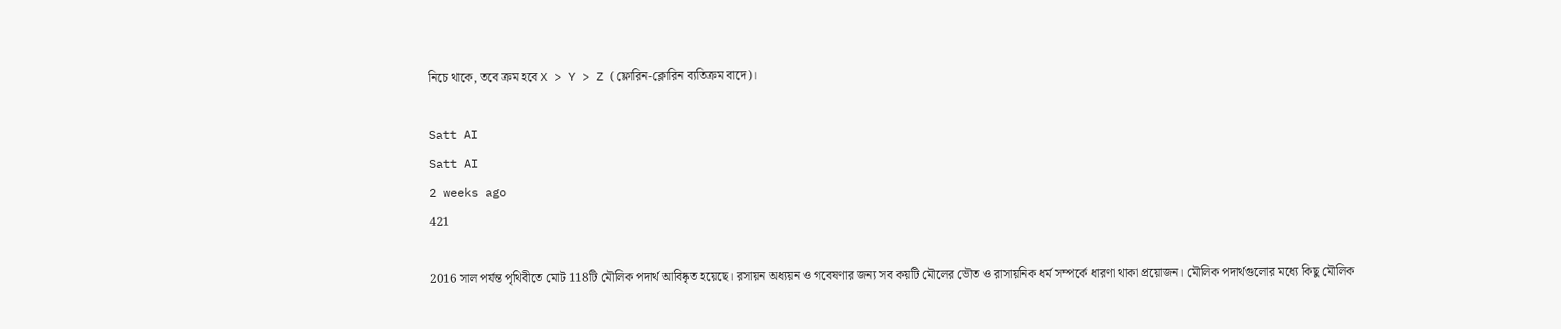নিচে থাকে, তবে ক্রম হবে X > Y > Z (ফ্লোরিন-ক্লোরিন ব্যতিক্রম বাদে)।

Satt AI
Satt AI
2 weeks ago
421

2016 সাল পর্যন্ত পৃথিবীতে মোট 118টি মৌলিক পদার্থ আবিষ্কৃত হয়েছে। রসায়ন অধ্যয়ন ও গবেষণার জন্য সব কয়টি মৌলের ভৌত ও রাসায়নিক ধর্ম সম্পর্কে ধারণা থাকা প্রয়োজন। মৌলিক পদার্থগুলোর মধ্যে কিছু মৌলিক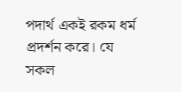পদার্থ একই রকম ধর্ম প্রদর্শন করে। যে সকল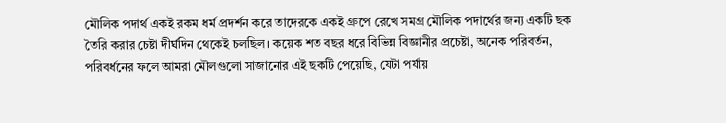মৌলিক পদার্থ একই রকম ধর্ম প্রদর্শন করে তাদেরকে একই গ্রুপে রেখে সমগ্র মৌলিক পদার্থের জন্য একটি ছক তৈরি করার চেষ্টা দীর্ঘদিন থেকেই চলছিল। কয়েক শত বছর ধরে বিভিন্ন বিজ্ঞানীর প্রচেষ্টা, অনেক পরিবর্তন, পরিবর্ধনের ফলে আমরা মৌলগুলো সাজানোর এই ছকটি পেয়েছি, যেটা পর্যায়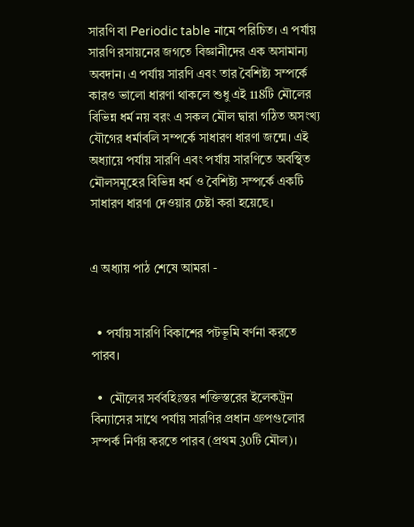সারণি বা Periodic table নামে পরিচিত। এ পর্যায় সারণি রসায়নের জগতে বিজ্ঞানীদের এক অসামান্য অবদান। এ পর্যায় সারণি এবং তার বৈশিষ্ট্য সম্পর্কে কারও ভালো ধারণা থাকলে শুধু এই 118টি মৌলের বিভিন্ন ধর্ম নয় বরং এ সকল মৌল দ্বারা গঠিত অসংখ্য যৌগের ধর্মাবলি সম্পর্কে সাধারণ ধারণা জন্মে। এই অধ্যায়ে পর্যায় সারণি এবং পর্যায় সারণিতে অবস্থিত মৌলসমূহের বিভিন্ন ধর্ম ও বৈশিষ্ট্য সম্পর্কে একটি সাধারণ ধারণা দেওয়ার চেষ্টা করা হয়েছে।


এ অধ্যায় পাঠ শেষে আমরা -


  • পর্যায় সারণি বিকাশের পটভূমি বর্ণনা করতে পারব।

  •  মৌলের সর্ববহিঃস্তর শক্তিস্তরের ইলেকট্রন বিন্যাসের সাথে পর্যায় সারণির প্রধান গ্রুপগুলোর সম্পর্ক নির্ণয় করতে পারব (প্রথম 30টি মৌল)।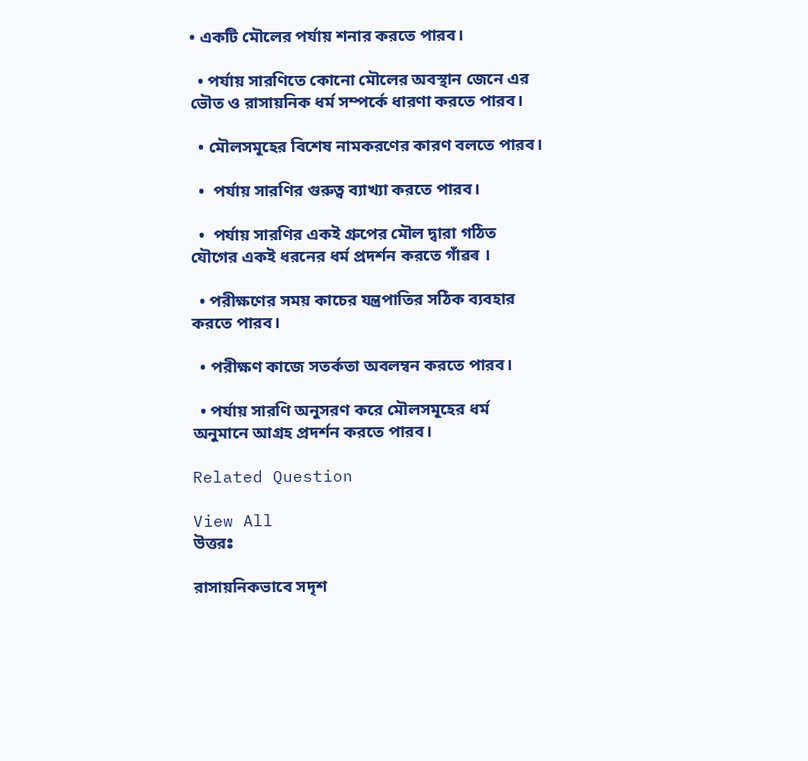• একটি মৌলের পর্যায় শনার করতে পারব।

  • পর্যায় সারণিতে কোনো মৌলের অবস্থান জেনে এর ভৌত ও রাসায়নিক ধর্ম সম্পর্কে ধারণা করতে পারব।

  • মৌলসমূহের বিশেষ নামকরণের কারণ বলতে পারব।

  •  পর্যায় সারণির গুরুত্ব ব্যাখ্যা করতে পারব।

  •  পর্যায় সারণির একই গ্রুপের মৌল দ্বারা গঠিত যৌগের একই ধরনের ধর্ম প্রদর্শন করতে গাঁৱৰ ।

  • পরীক্ষণের সময় কাচের যন্ত্রপাতির সঠিক ব্যবহার করতে পারব।

  • পরীক্ষণ কাজে সতর্কতা অবলম্বন করতে পারব।

  • পর্যায় সারণি অনুসরণ করে মৌলসমূহের ধর্ম অনুমানে আগ্রহ প্রদর্শন করতে পারব।

Related Question

View All
উত্তরঃ

রাসায়নিকভাবে সদৃশ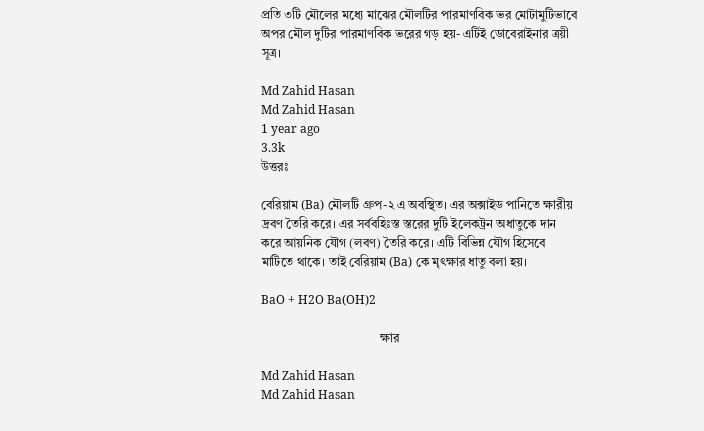প্রতি ৩টি মৌলের মধ্যে মাঝের মৌলটির পারমাণবিক ভর মোটামুটিভাবে অপর মৌল দুটির পারমাণবিক ভরের গড় হয়- এটিই ডোবেরাইনার ত্রয়ী সূত্র।

Md Zahid Hasan
Md Zahid Hasan
1 year ago
3.3k
উত্তরঃ

বেরিয়াম (Ba) মৌলটি গ্রুপ-২ এ অবস্থিত। এর অক্সাইড পানিতে ক্ষারীয় দ্রবণ তৈরি করে। এর সর্ববহিঃস্ত স্তরের দুটি ইলেকট্রন অধাতুকে দান করে আয়নিক যৌগ (লবণ) তৈরি করে। এটি বিভিন্ন যৌগ হিসেবে মাটিতে থাকে। তাই বেরিয়াম (Ba) কে মৃৎক্ষার ধাতু বলা হয়।

BaO + H2O Ba(OH)2

                                      ক্ষার

Md Zahid Hasan
Md Zahid Hasan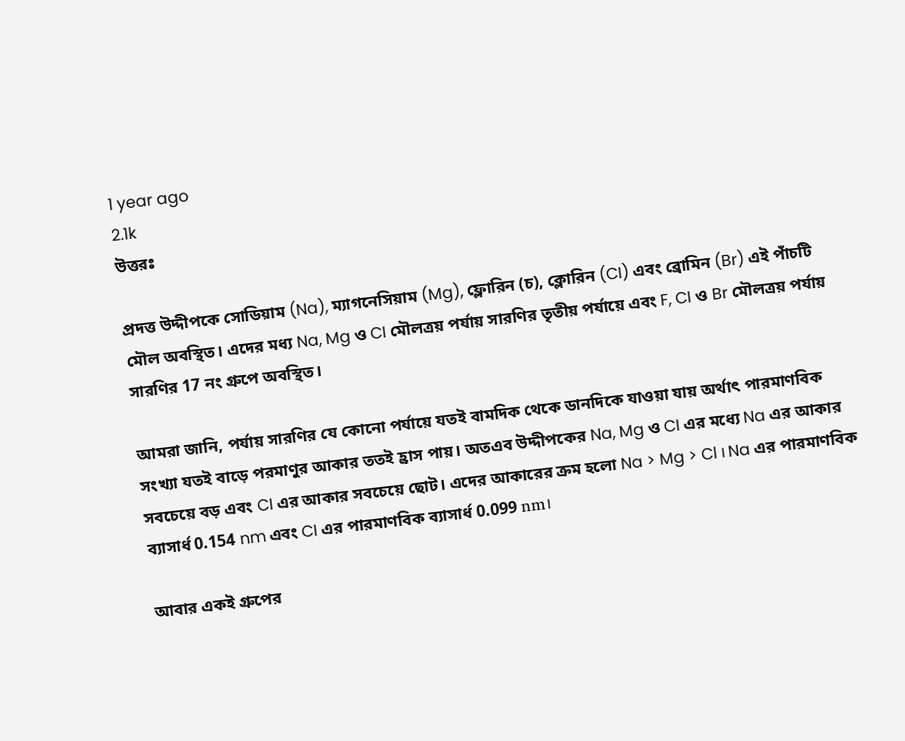1 year ago
2.1k
উত্তরঃ

প্রদত্ত উদ্দীপকে সোডিয়াম (Na), ম্যাগনেসিয়াম (Mg), ফ্লোরিন (চ), ক্লোরিন (CI) এবং ব্রোমিন (Br) এই পাঁচটি মৌল অবস্থিত। এদের মধ্য Na, Mg ও CI মৌলত্রয় পর্যায় সারণির তৃতীয় পর্যায়ে এবং F, CI ও Br মৌলত্রয় পর্যায় সারণির 17 নং গ্রুপে অবস্থিত।

আমরা জানি, পর্যায় সারণির যে কোনো পর্যায়ে যতই বামদিক থেকে ডানদিকে যাওয়া যায় অর্থাৎ পারমাণবিক সংখ্যা যতই বাড়ে পরমাণুর আকার ততই হ্রাস পায়। অতএব উদ্দীপকের Na, Mg ও CI এর মধ্যে Na এর আকার সবচেয়ে বড় এবং CI এর আকার সবচেয়ে ছোট। এদের আকারের ক্রম হলো Na > Mg > Cl । Na এর পারমাণবিক ব্যাসার্ধ 0.154 nm এবং CI এর পারমাণবিক ব্যাসার্ধ 0.099 nm।

আবার একই গ্রুপের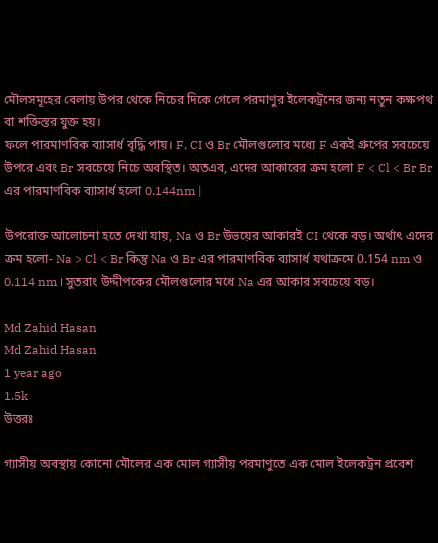মৌলসমূহের বেলায় উপর থেকে নিচের দিকে গেলে পরমাণুর ইলেকট্রনের জন্য নতুন কক্ষপথ বা শক্তিস্তর যুক্ত হয়।
ফলে পারমাণবিক ব্যাসার্ধ বৃদ্ধি পায়। F, CI ও Br মৌলগুলোর মধ্যে F একই গ্রুপের সবচেয়ে উপরে এবং Br সবচেয়ে নিচে অবস্থিত। অতএব, এদের আকারের ক্রম হলো F < Cl < Br Br এর পারমাণবিক ব্যাসার্ধ হলো 0.144nm |

উপরোক্ত আলোচনা হতে দেখা যায়, Na ও Br উভয়ের আকারই CI থেকে বড়। অর্থাৎ এদের ক্রম হলো- Na > Cl < Br কিন্তু Na ও Br এর পারমাণবিক ব্যাসার্ধ যথাক্রমে 0.154 nm ও 0.114 nm । সুতরাং উদ্দীপকের মৌলগুলোর মধে Na এর আকার সবচেয়ে বড়।

Md Zahid Hasan
Md Zahid Hasan
1 year ago
1.5k
উত্তরঃ

গ্যাসীয় অবস্থায় কোনো মৌলের এক মোল গ্যাসীয় পরমাণুতে এক মোল ইলেকট্রন প্রবেশ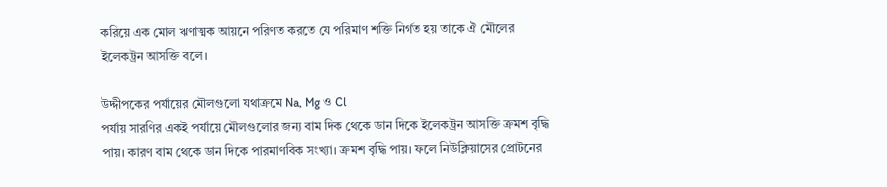করিয়ে এক মোল ঋণাত্মক আয়নে পরিণত করতে যে পরিমাণ শক্তি নির্গত হয় তাকে ঐ মৌলের ইলেকট্রন আসক্তি বলে।

উদ্দীপকের পর্যায়ের মৌলগুলো যথাক্রমে Na, Mg ও Cl
পর্যায় সারণির একই পর্যায়ে মৌলগুলোর জন্য বাম দিক থেকে ডান দিকে ইলেকট্রন আসক্তি ক্রমশ বৃদ্ধি পায়। কারণ বাম থেকে ডান দিকে পারমাণবিক সংখ্যা। ক্রমশ বৃদ্ধি পায়। ফলে নিউক্লিয়াসের প্রোটনের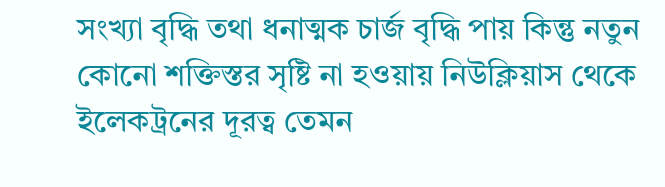সংখ্যা বৃদ্ধি তথা ধনাত্মক চার্জ বৃদ্ধি পায় কিন্তু নতুন কোনো শক্তিস্তর সৃষ্টি না হওয়ায় নিউক্লিয়াস থেকে ইলেকট্রনের দূরত্ব তেমন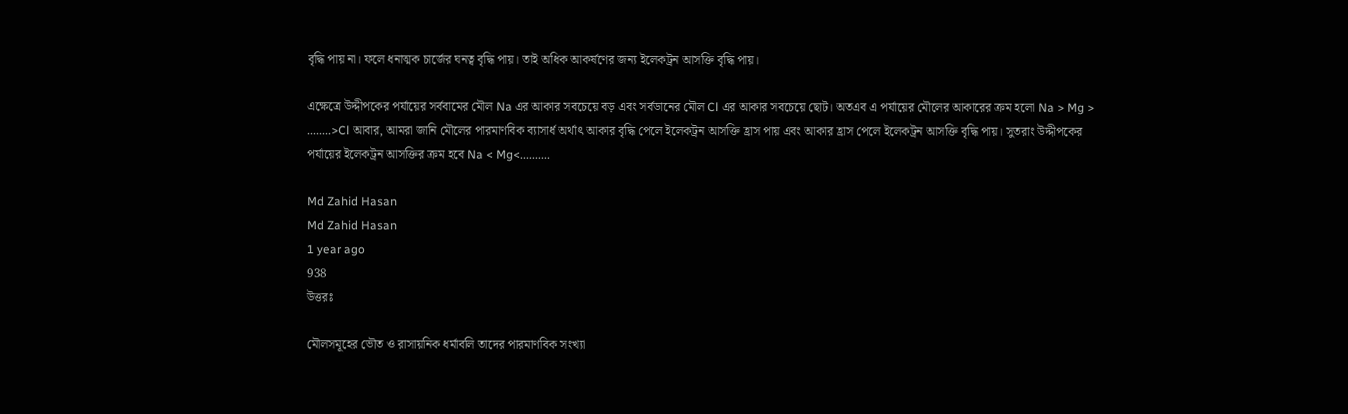বৃদ্ধি পায় না। ফলে ধনাত্মক চার্জের ঘনত্ব বৃদ্ধি পায়। তাই অধিক আকর্ষণের জন্য ইলেকট্রন আসক্তি বৃদ্ধি পায়।

এক্ষেত্রে উদ্দীপকের পর্যায়ের সর্ববামের মৌল Na এর আকার সবচেয়ে বড় এবং সর্বডানের মৌল Cl এর আকার সবচেয়ে ছোট। অতএব এ পর্যায়ের মৌলের আকারের ক্রম হলো Na > Mg > ........>Cl আবার, আমরা জানি মৌলের পারমাণবিক ব্যাসার্ধ অর্থাৎ আকার বৃদ্ধি পেলে ইলেকট্রন আসক্তি হ্রাস পায় এবং আকার হ্রাস পেলে ইলেকট্রন আসক্তি বৃদ্ধি পায়। সুতরাং উদ্দীপকের পর্যায়ের ইলেকট্রন আসক্তির ক্রম হবে Na < Mg<..........

Md Zahid Hasan
Md Zahid Hasan
1 year ago
938
উত্তরঃ

মৌলসমূহের ভৌত ও রাসায়নিক ধর্মাবলি তাদের পারমাণবিক সংখ্যা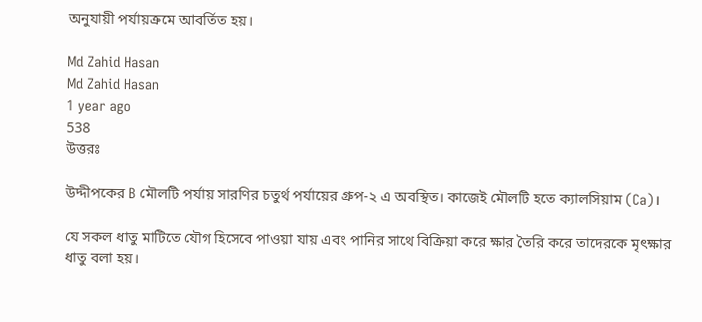অনুযায়ী পর্যায়ক্রমে আবর্তিত হয়।

Md Zahid Hasan
Md Zahid Hasan
1 year ago
538
উত্তরঃ

উদ্দীপকের B মৌলটি পর্যায় সারণির চতুর্থ পর্যায়ের গ্রুপ-২ এ অবস্থিত। কাজেই মৌলটি হতে ক্যালসিয়াম (Ca)।

যে সকল ধাতু মাটিতে যৌগ হিসেবে পাওয়া যায় এবং পানির সাথে বিক্রিয়া করে ক্ষার তৈরি করে তাদেরকে মৃৎক্ষার ধাতু বলা হয়।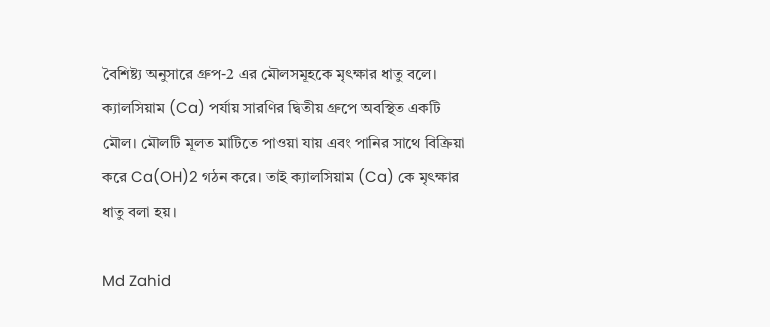বৈশিষ্ট্য অনুসারে গ্রুপ-2 এর মৌলসমূহকে মৃৎক্ষার ধাতু বলে। ক্যালসিয়াম (Ca) পর্যায় সারণির দ্বিতীয় গ্রুপে অবস্থিত একটি মৌল। মৌলটি মূলত মাটিতে পাওয়া যায় এবং পানির সাথে বিক্রিয়া করে Ca(OH)2 গঠন করে। তাই ক্যালসিয়াম (Ca) কে মৃৎক্ষার ধাতু বলা হয়।

Md Zahid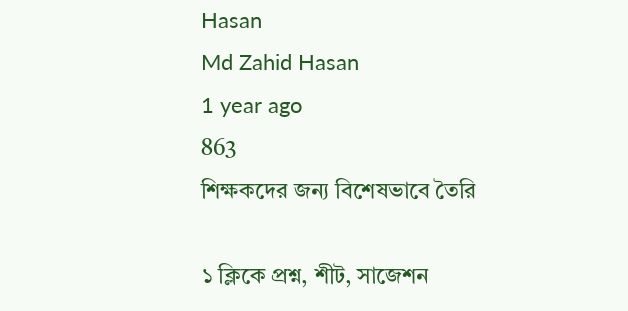Hasan
Md Zahid Hasan
1 year ago
863
শিক্ষকদের জন্য বিশেষভাবে তৈরি

১ ক্লিকে প্রশ্ন, শীট, সাজেশন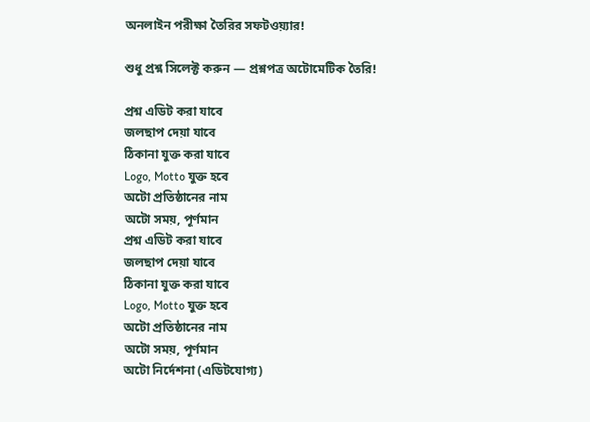অনলাইন পরীক্ষা তৈরির সফটওয়্যার!

শুধু প্রশ্ন সিলেক্ট করুন — প্রশ্নপত্র অটোমেটিক তৈরি!

প্রশ্ন এডিট করা যাবে
জলছাপ দেয়া যাবে
ঠিকানা যুক্ত করা যাবে
Logo, Motto যুক্ত হবে
অটো প্রতিষ্ঠানের নাম
অটো সময়, পূর্ণমান
প্রশ্ন এডিট করা যাবে
জলছাপ দেয়া যাবে
ঠিকানা যুক্ত করা যাবে
Logo, Motto যুক্ত হবে
অটো প্রতিষ্ঠানের নাম
অটো সময়, পূর্ণমান
অটো নির্দেশনা (এডিটযোগ্য)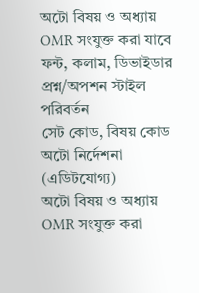অটো বিষয় ও অধ্যায়
OMR সংযুক্ত করা যাবে
ফন্ট, কলাম, ডিভাইডার
প্রশ্ন/অপশন স্টাইল পরিবর্তন
সেট কোড, বিষয় কোড
অটো নির্দেশনা (এডিটযোগ্য)
অটো বিষয় ও অধ্যায়
OMR সংযুক্ত করা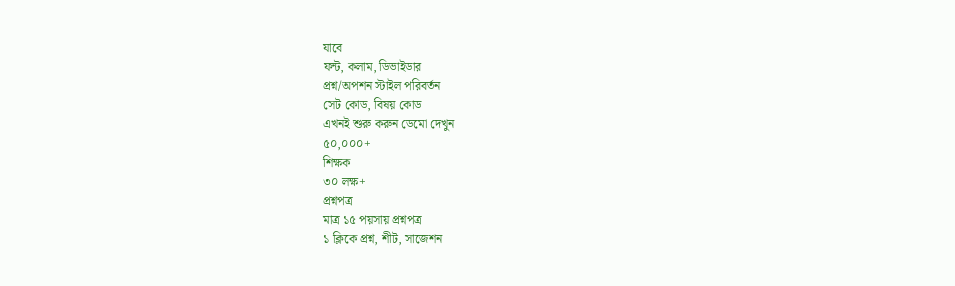যাবে
ফন্ট, কলাম, ডিভাইডার
প্রশ্ন/অপশন স্টাইল পরিবর্তন
সেট কোড, বিষয় কোড
এখনই শুরু করুন ডেমো দেখুন
৫০,০০০+
শিক্ষক
৩০ লক্ষ+
প্রশ্নপত্র
মাত্র ১৫ পয়সায় প্রশ্নপত্র
১ ক্লিকে প্রশ্ন, শীট, সাজেশন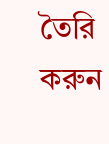তৈরি করুন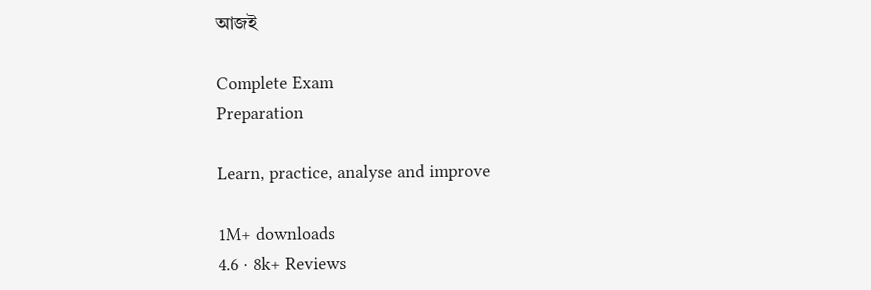আজই

Complete Exam
Preparation

Learn, practice, analyse and improve

1M+ downloads
4.6 · 8k+ Reviews